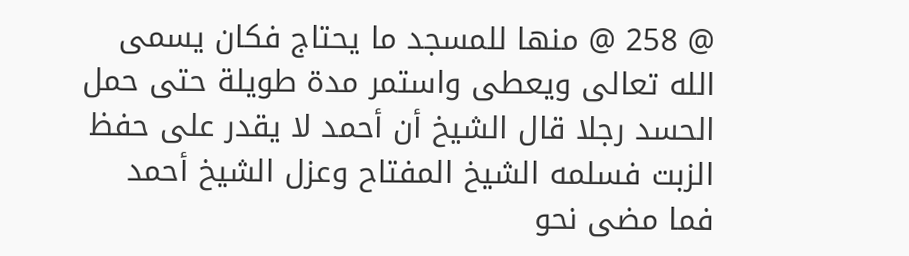@ 258 @ منها للمسجد ما يحتاج فكان يسمى الله تعالى ويعطى واستمر مدة طويلة حتى حمل الحسد رجلا قال الشيخ أن أحمد لا يقدر على حفظ الزبت فسلمه الشيخ المفتاح وعزل الشيخ أحمد فما مضى نحو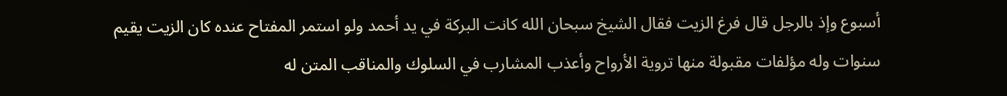أسبوع وإذ بالرجل قال فرغ الزيت فقال الشيخ سبحان الله كانت البركة في يد أحمد ولو استمر المفتاح عنده كان الزيت يقيم سنوات وله مؤلفات مقبولة منها تروية الأرواح وأعذب المشارب في السلوك والمناقب المتن له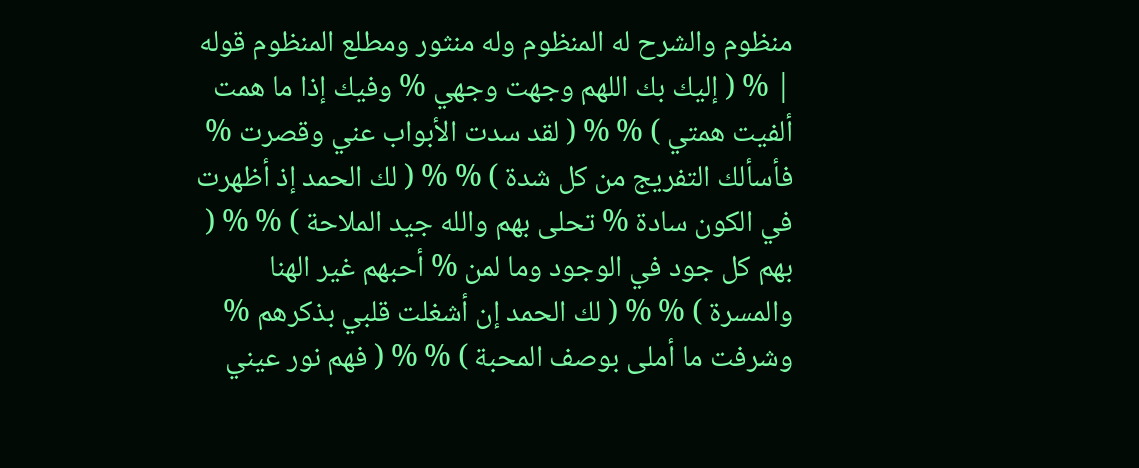منظوم والشرح له المنظوم وله منثور ومطلع المنظوم قوله | % ( إليك بك اللهم وجهت وجهي % وفيك إذا ما همت ألفيت همتي ) % % ( لقد سدت الأبواب عني وقصرت % فأسألك التفريج من كل شدة ) % % ( لك الحمد إذ أظهرت في الكون سادة % تحلى بهم والله جيد الملاحة ) % % ( بهم كل جود في الوجود وما لمن % أحبهم غير الهنا والمسرة ) % % ( لك الحمد إن أشغلت قلبي بذكرهم % وشرفت ما أملى بوصف المحبة ) % % ( فهم نور عيني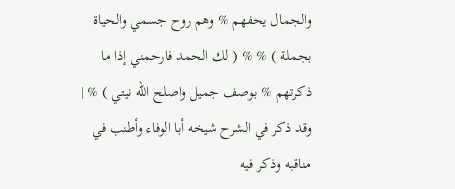والجمال يحفهم % وهم روح جسمي والحياة بجملة ) % % ( لك الحمد فارحمني إذا ما ذكرتهم % بوصف جميل واصلح الله نيتي ) % | وقد ذكر في الشرح شيخه أبا الوفاء وأطنب في مناقبه وذكر فيه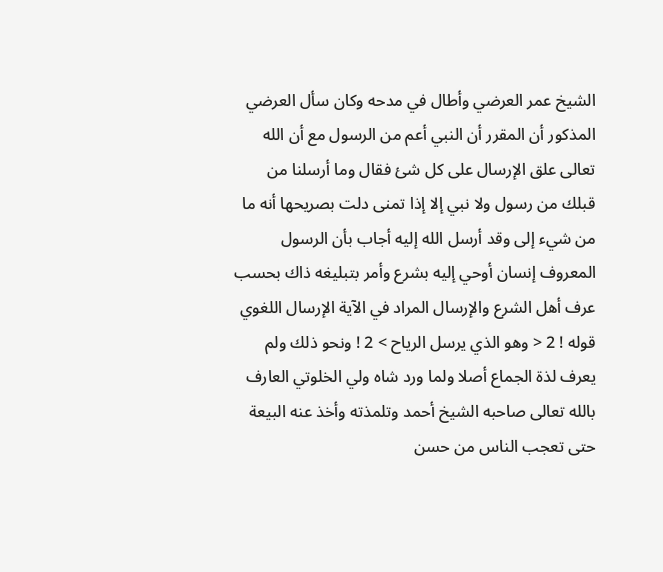الشيخ عمر العرضي وأطال في مدحه وكان سأل العرضي المذكور أن المقرر أن النبي أعم من الرسول مع أن الله تعالى علق الإرسال على كل شئ فقال وما أرسلنا من قبلك من رسول ولا نبي إلا إذا تمنى دلت بصريحها أنه ما من شيء إلى وقد أرسل الله إليه أجاب بأن الرسول المعروف إنسان أوحي إليه بشرع وأمر بتبليغه ذاك بحسب عرف أهل الشرع والإرسال المراد في الآية الإرسال اللغوي قوله ! 2 < وهو الذي يرسل الرياح > 2 ! ونحو ذلك ولم يعرف لذة الجماع أصلا ولما ورد شاه ولي الخلوتي العارف بالله تعالى صاحبه الشيخ أحمد وتلمذته وأخذ عنه البيعة حتى تعجب الناس من حسن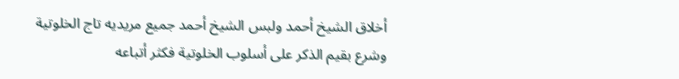أخلاق الشيخ أحمد ولبس الشيخ أحمد جميع مريديه تاج الخلوتية وشرع بقيم الذكر على أسلوب الخلوتية فكثر أتباعه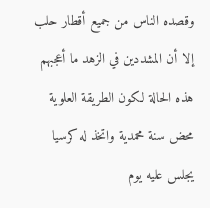وقصده الناس من جميع أقطار حلب إلا أن المشددين في الزهد ما أعجبهم هذه الحالة لكون الطريقة العلوية محض سنة محمدية واتخذ له كرسيا يجلس عليه يوم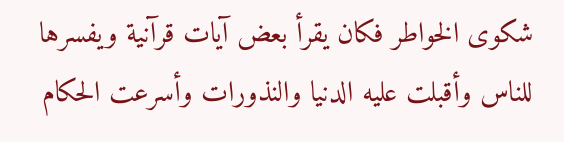شكوى الخواطر فكان يقرأ بعض آيات قرآنية ويفسرها للناس وأقبلت عليه الدنيا والنذورات وأسرعت الحكام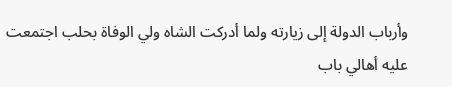وأرباب الدولة إلى زيارته ولما أدركت الشاه ولي الوفاة بحلب اجتمعت عليه أهالي باب